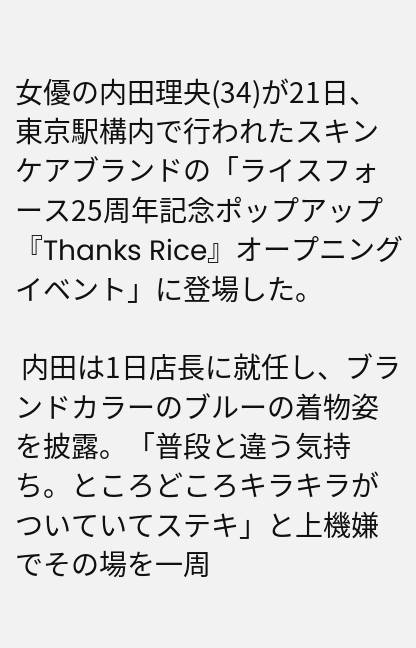女優の内田理央(34)が21日、東京駅構内で行われたスキンケアブランドの「ライスフォース25周年記念ポップアップ『Thanks Rice』オープニングイベント」に登場した。

 内田は1日店長に就任し、ブランドカラーのブルーの着物姿を披露。「普段と違う気持ち。ところどころキラキラがついていてステキ」と上機嫌でその場を一周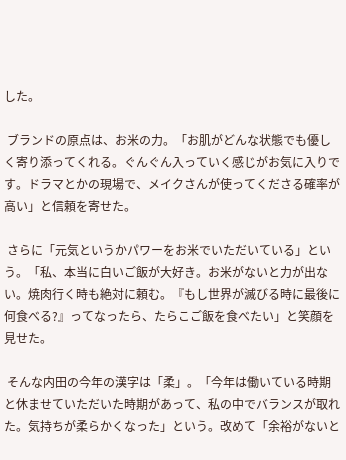した。

 ブランドの原点は、お米の力。「お肌がどんな状態でも優しく寄り添ってくれる。ぐんぐん入っていく感じがお気に入りです。ドラマとかの現場で、メイクさんが使ってくださる確率が高い」と信頼を寄せた。

 さらに「元気というかパワーをお米でいただいている」という。「私、本当に白いご飯が大好き。お米がないと力が出ない。焼肉行く時も絶対に頼む。『もし世界が滅びる時に最後に何食べる?』ってなったら、たらこご飯を食べたい」と笑顔を見せた。

 そんな内田の今年の漢字は「柔」。「今年は働いている時期と休ませていただいた時期があって、私の中でバランスが取れた。気持ちが柔らかくなった」という。改めて「余裕がないと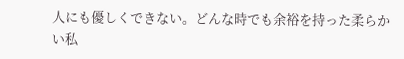人にも優しくできない。どんな時でも余裕を持った柔らかい私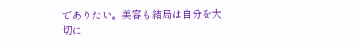でありたい。美容も結局は自分を大切に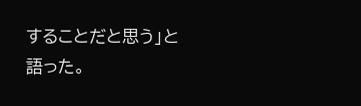することだと思う」と語った。